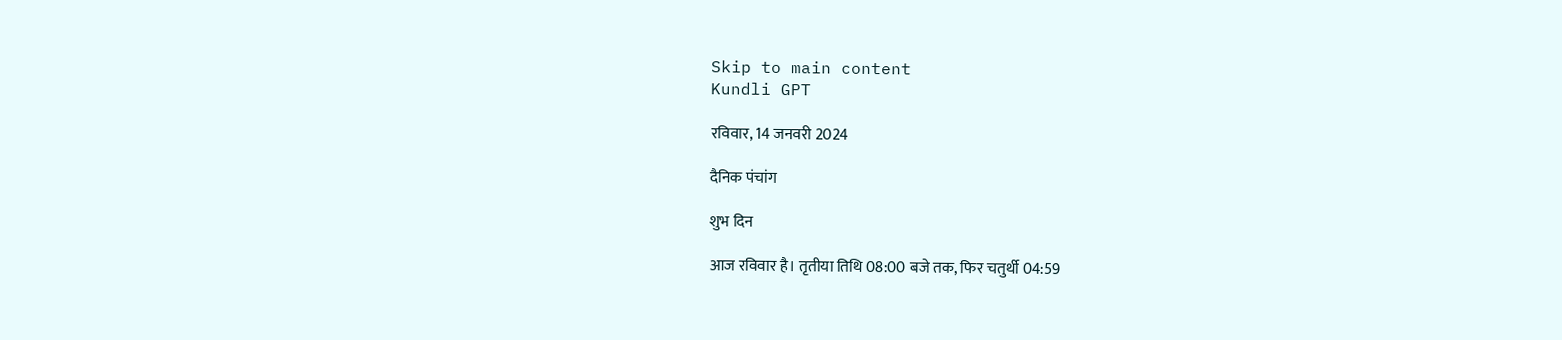Skip to main content
Kundli GPT

रविवार, 14 जनवरी 2024

दैनिक पंचांग

शुभ दिन

आज रविवार है। तृतीया तिथि 08:00 बजे तक, फिर चतुर्थी 04:59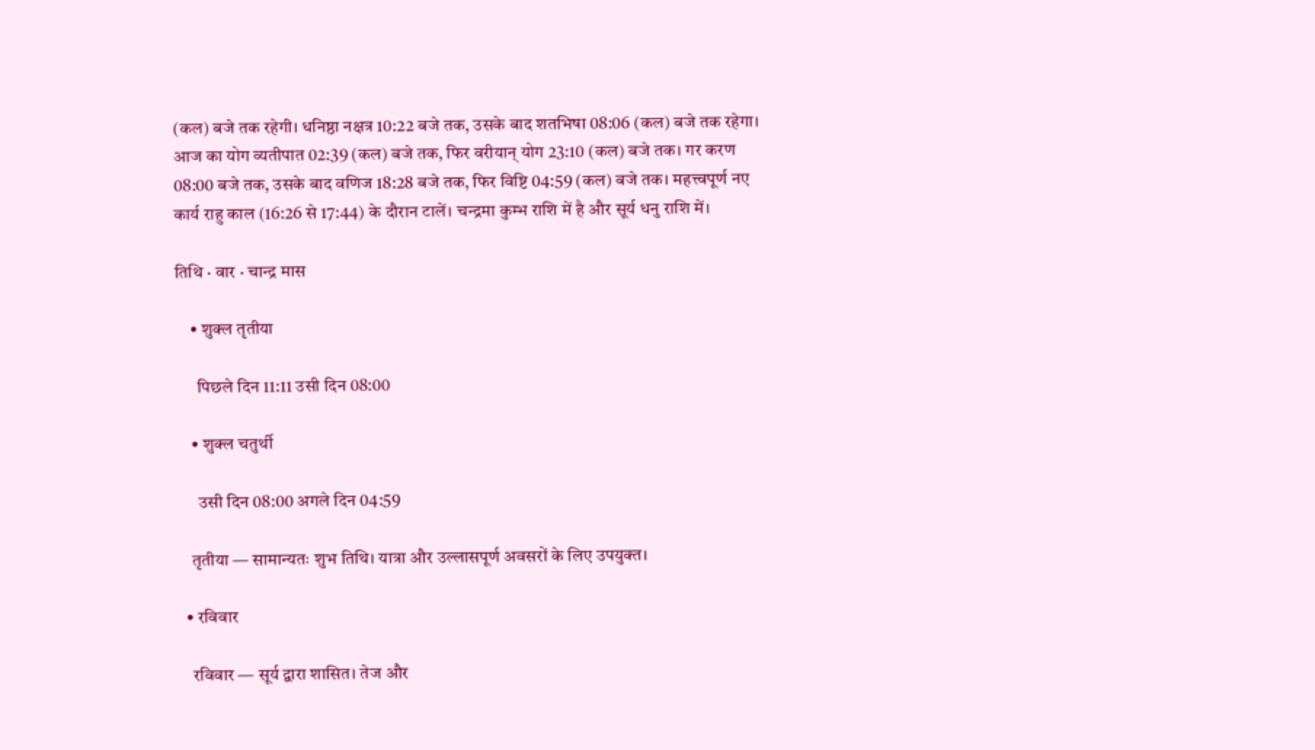(कल) बजे तक रहेगी। धनिष्ठा नक्षत्र 10:22 बजे तक, उसके बाद शतभिषा 08:06 (कल) बजे तक रहेगा। आज का योग व्यतीपात 02:39 (कल) बजे तक, फिर वरीयान् योग 23:10 (कल) बजे तक। गर करण 08:00 बजे तक, उसके बाद वणिज 18:28 बजे तक, फिर विष्टि 04:59 (कल) बजे तक। महत्त्वपूर्ण नए कार्य राहु काल (16:26 से 17:44) के दौरान टालें। चन्द्रमा कुम्भ राशि में है और सूर्य धनु राशि में।

तिथि · वार · चान्द्र मास

    • शुक्ल तृतीया

      पिछले दिन 11:11 उसी दिन 08:00

    • शुक्ल चतुर्थी

      उसी दिन 08:00 अगले दिन 04:59

    तृतीया — सामान्यतः शुभ तिथि। यात्रा और उल्लासपूर्ण अवसरों के लिए उपयुक्त।

  • रविवार

    रविवार — सूर्य द्वारा शासित। तेज और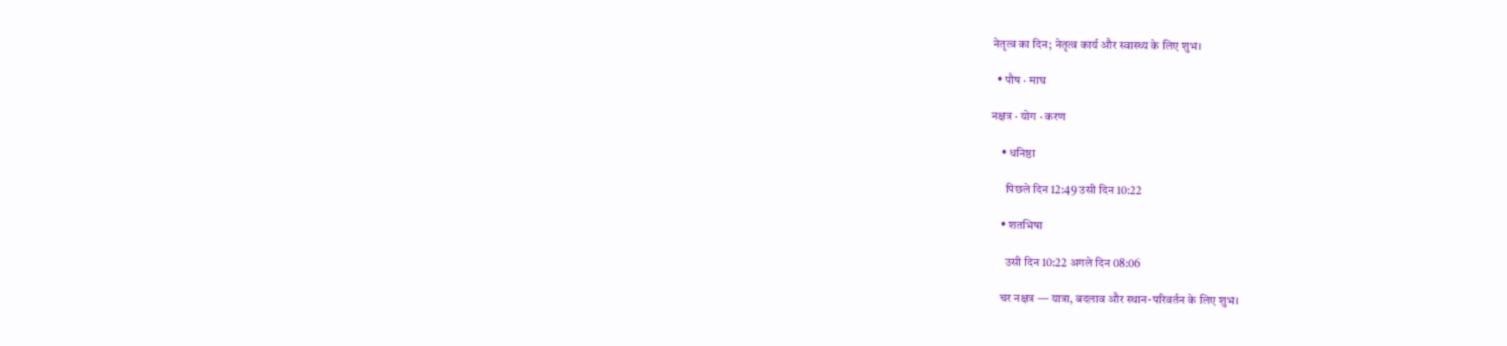नेतृत्व का दिन; नेतृत्व कार्य और स्वास्थ्य के लिए शुभ।

  • पौष · माघ

नक्षत्र · योग · करण

    • धनिष्ठा

      पिछले दिन 12:49 उसी दिन 10:22

    • शतभिषा

      उसी दिन 10:22 अगले दिन 08:06

    चर नक्षत्र — यात्रा, बदलाव और स्थान-परिवर्तन के लिए शुभ।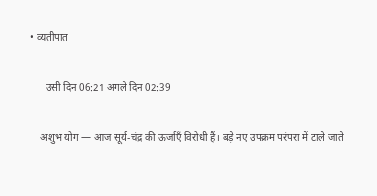• व्यतीपात

      उसी दिन 06:21 अगले दिन 02:39

    अशुभ योग — आज सूर्य-चंद्र की ऊर्जाएँ विरोधी हैं। बड़े नए उपक्रम परंपरा में टाले जाते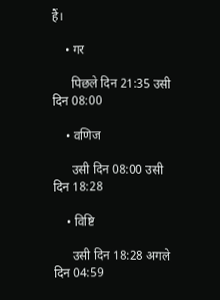हैं।

    • गर

      पिछले दिन 21:35 उसी दिन 08:00

    • वणिज

      उसी दिन 08:00 उसी दिन 18:28

    • विष्टि

      उसी दिन 18:28 अगले दिन 04:59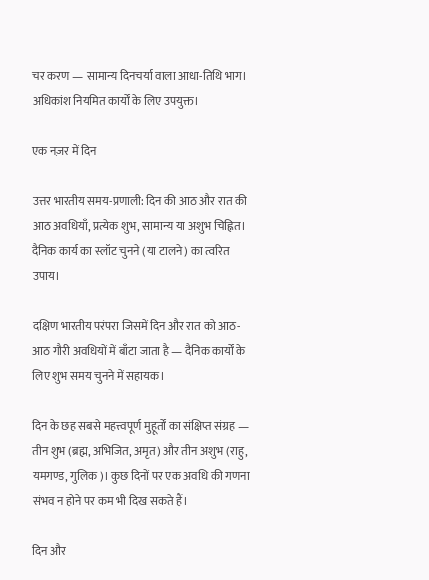चर करण — सामान्य दिनचर्या वाला आधा-तिथि भाग। अधिकांश नियमित कार्यों के लिए उपयुक्त।

एक नज़र में दिन

उत्तर भारतीय समय-प्रणाली: दिन की आठ और रात की आठ अवधियाँ, प्रत्येक शुभ, सामान्य या अशुभ चिह्नित। दैनिक कार्य का स्लॉट चुनने (या टालने) का त्वरित उपाय।

दक्षिण भारतीय परंपरा जिसमें दिन और रात को आठ-आठ गौरी अवधियों में बाँटा जाता है — दैनिक कार्यों के लिए शुभ समय चुनने में सहायक।

दिन के छह सबसे महत्त्वपूर्ण मुहूर्तों का संक्षिप्त संग्रह — तीन शुभ (ब्रह्म, अभिजित, अमृत) और तीन अशुभ (राहु, यमगण्ड, गुलिक)। कुछ दिनों पर एक अवधि की गणना संभव न होने पर कम भी दिख सकते हैं।

दिन और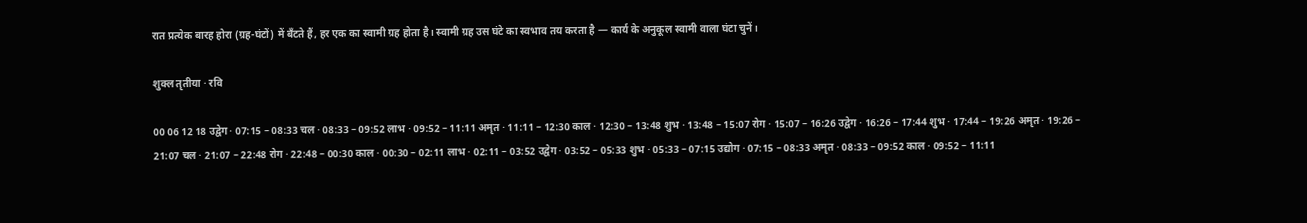रात प्रत्येक बारह होरा (ग्रह-घंटों) में बँटते हैं, हर एक का स्वामी ग्रह होता है। स्वामी ग्रह उस घंटे का स्वभाव तय करता है — कार्य के अनुकूल स्वामी वाला घंटा चुनें।

शुक्ल तृतीया · रवि

00 06 12 18 उद्वेग · 07:15 – 08:33 चल · 08:33 – 09:52 लाभ · 09:52 – 11:11 अमृत · 11:11 – 12:30 काल · 12:30 – 13:48 शुभ · 13:48 – 15:07 रोग · 15:07 – 16:26 उद्वेग · 16:26 – 17:44 शुभ · 17:44 – 19:26 अमृत · 19:26 – 21:07 चल · 21:07 – 22:48 रोग · 22:48 – 00:30 काल · 00:30 – 02:11 लाभ · 02:11 – 03:52 उद्वेग · 03:52 – 05:33 शुभ · 05:33 – 07:15 उद्योग · 07:15 – 08:33 अमृत · 08:33 – 09:52 काल · 09:52 – 11:11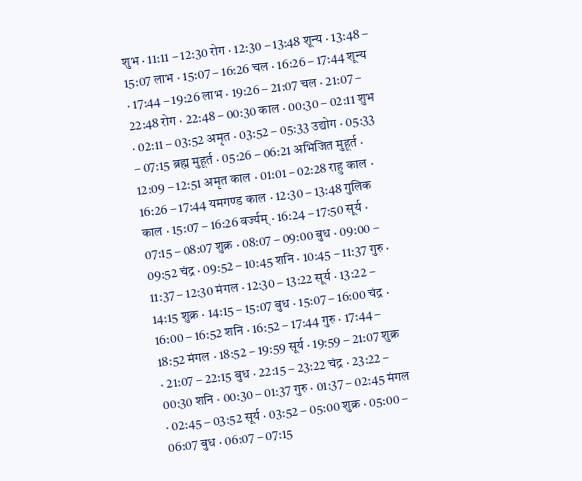शुभ · 11:11 – 12:30 रोग · 12:30 – 13:48 शून्य · 13:48 – 15:07 लाभ · 15:07 – 16:26 चल · 16:26 – 17:44 शून्य · 17:44 – 19:26 लाभ · 19:26 – 21:07 चल · 21:07 – 22:48 रोग · 22:48 – 00:30 काल · 00:30 – 02:11 शुभ · 02:11 – 03:52 अमृत · 03:52 – 05:33 उद्योग · 05:33 – 07:15 ब्रह्म मुहूर्त · 05:26 – 06:21 अभिजित मुहूर्त · 12:09 – 12:51 अमृत काल · 01:01 – 02:28 राहु काल · 16:26 – 17:44 यमगण्ड काल · 12:30 – 13:48 गुलिक काल · 15:07 – 16:26 वर्ज्यम् · 16:24 – 17:50 सूर्य · 07:15 – 08:07 शुक्र · 08:07 – 09:00 बुध · 09:00 – 09:52 चंद्र · 09:52 – 10:45 शनि · 10:45 – 11:37 गुरु · 11:37 – 12:30 मंगल · 12:30 – 13:22 सूर्य · 13:22 – 14:15 शुक्र · 14:15 – 15:07 बुध · 15:07 – 16:00 चंद्र · 16:00 – 16:52 शनि · 16:52 – 17:44 गुरु · 17:44 – 18:52 मंगल · 18:52 – 19:59 सूर्य · 19:59 – 21:07 शुक्र · 21:07 – 22:15 बुध · 22:15 – 23:22 चंद्र · 23:22 – 00:30 शनि · 00:30 – 01:37 गुरु · 01:37 – 02:45 मंगल · 02:45 – 03:52 सूर्य · 03:52 – 05:00 शुक्र · 05:00 – 06:07 बुध · 06:07 – 07:15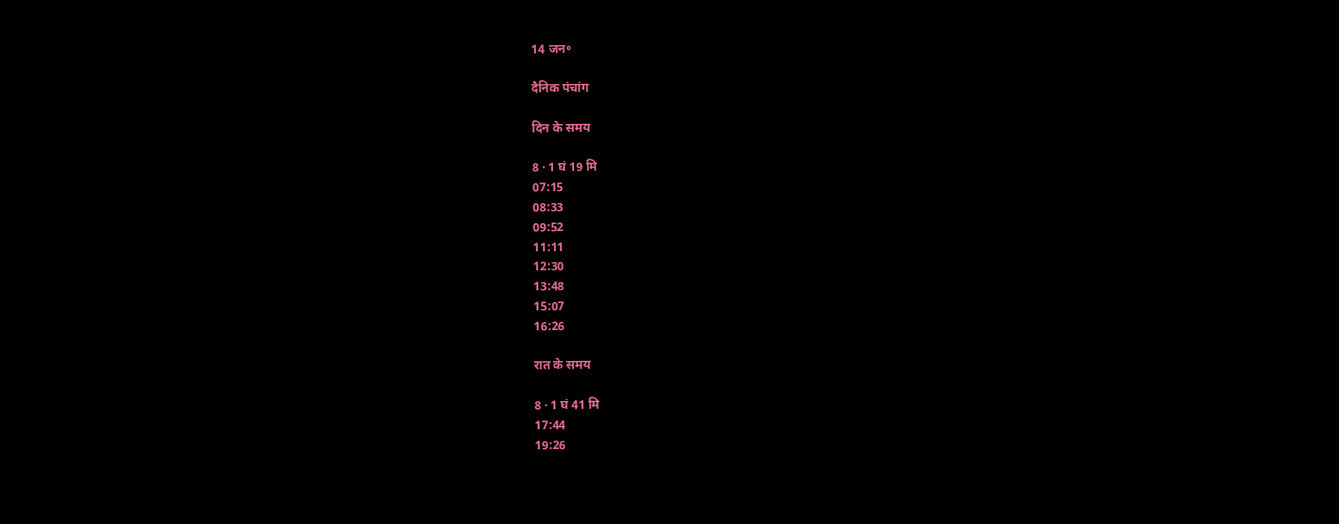14 जन॰

दैनिक पंचांग

दिन के समय

8 · 1 घं 19 मि
07:15
08:33
09:52
11:11
12:30
13:48
15:07
16:26

रात के समय

8 · 1 घं 41 मि
17:44
19:26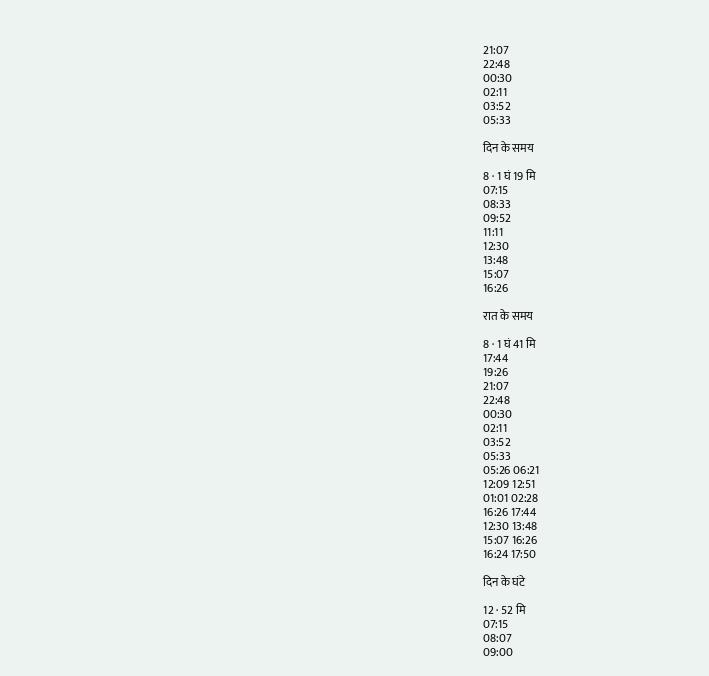21:07
22:48
00:30
02:11
03:52
05:33

दिन के समय

8 · 1 घं 19 मि
07:15
08:33
09:52
11:11
12:30
13:48
15:07
16:26

रात के समय

8 · 1 घं 41 मि
17:44
19:26
21:07
22:48
00:30
02:11
03:52
05:33
05:26 06:21
12:09 12:51
01:01 02:28
16:26 17:44
12:30 13:48
15:07 16:26
16:24 17:50

दिन के घंटे

12 · 52 मि
07:15
08:07
09:00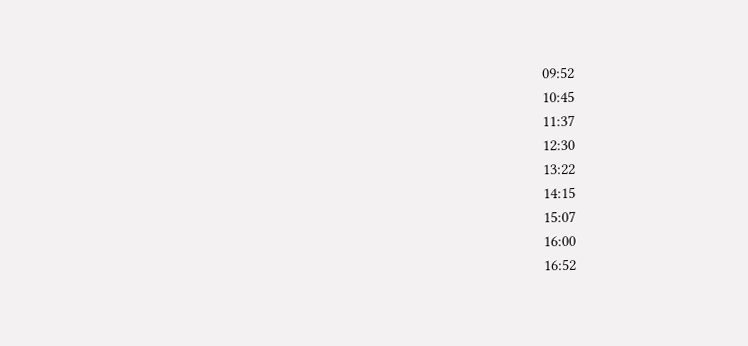09:52
10:45
11:37
12:30
13:22
14:15
15:07
16:00
16:52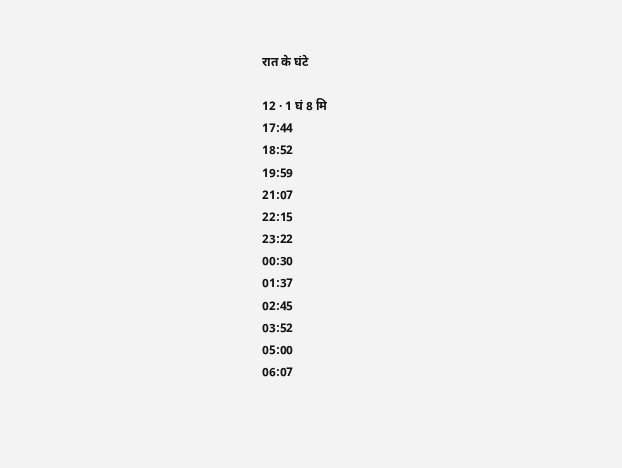रात के घंटे

12 · 1 घं 8 मि
17:44
18:52
19:59
21:07
22:15
23:22
00:30
01:37
02:45
03:52
05:00
06:07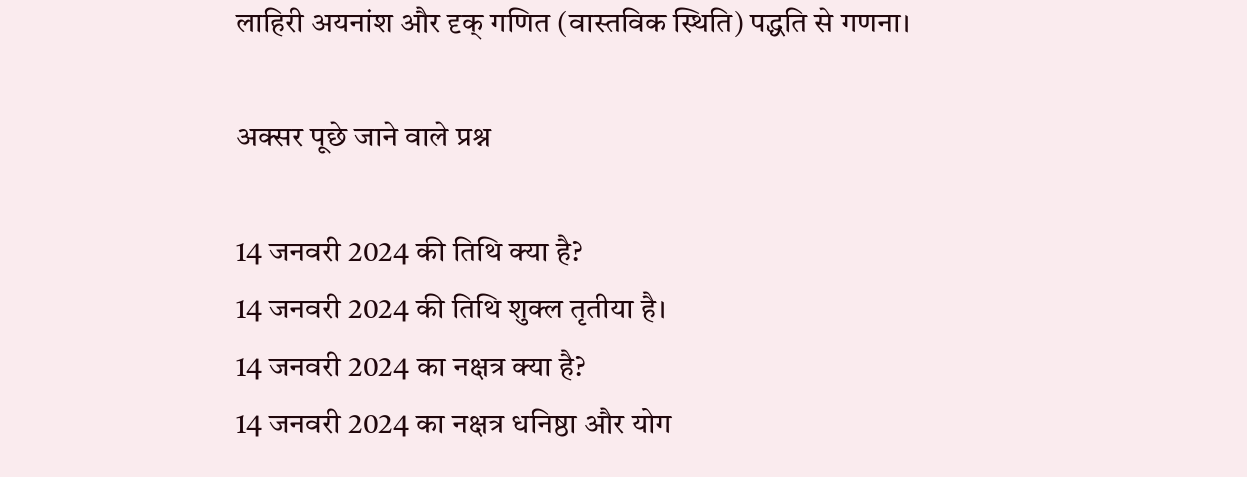लाहिरी अयनांश और दृक् गणित (वास्तविक स्थिति) पद्धति से गणना।

अक्सर पूछे जाने वाले प्रश्न

14 जनवरी 2024 की तिथि क्या है?
14 जनवरी 2024 की तिथि शुक्ल तृतीया है।
14 जनवरी 2024 का नक्षत्र क्या है?
14 जनवरी 2024 का नक्षत्र धनिष्ठा और योग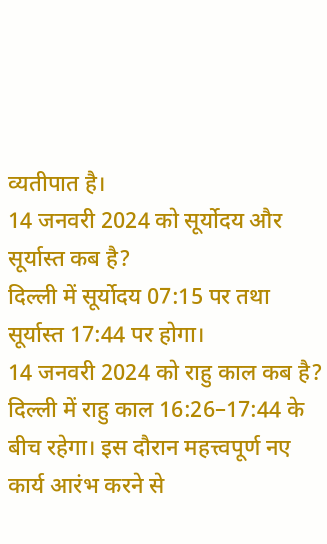व्यतीपात है।
14 जनवरी 2024 को सूर्योदय और सूर्यास्त कब है?
दिल्ली में सूर्योदय 07:15 पर तथा सूर्यास्त 17:44 पर होगा।
14 जनवरी 2024 को राहु काल कब है?
दिल्ली में राहु काल 16:26–17:44 के बीच रहेगा। इस दौरान महत्त्वपूर्ण नए कार्य आरंभ करने से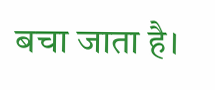बचा जाता है।